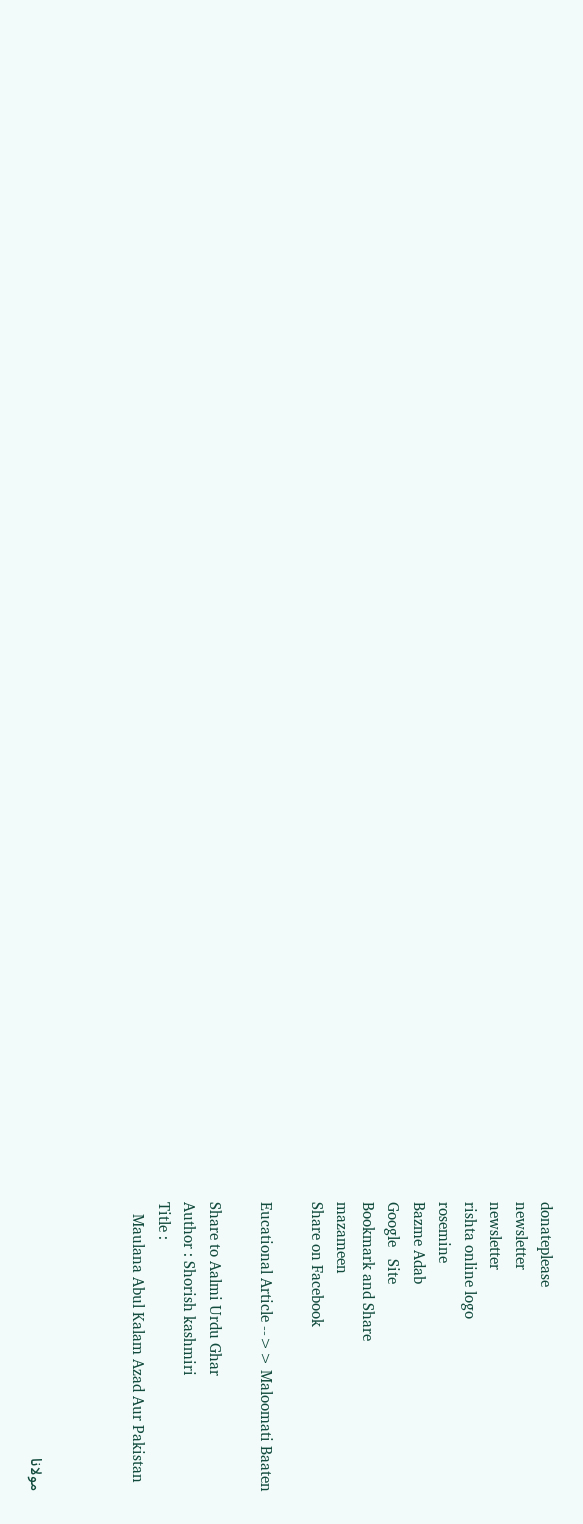donateplease
newsletter
newsletter
rishta online logo
rosemine
Bazme Adab
Google   Site
Bookmark and Share
mazameen
Share on Facebook

Eucational Article -->> Maloomati Baaten

Share to Aalmi Urdu Ghar
Author : Shorish kashmiri
Title :
   Maulana Abul Kalam Azad Aur Pakistan



مولانا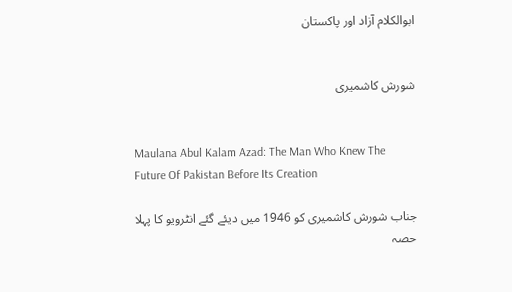ابوالکلام آزاد اور پاکستان


شورش کاشمیری


Maulana Abul Kalam Azad: The Man Who Knew The Future Of Pakistan Before Its Creation

جناب شورش کاشمیری کو 1946 میں دیئے گئے انٹرویو کا پہلا حصہ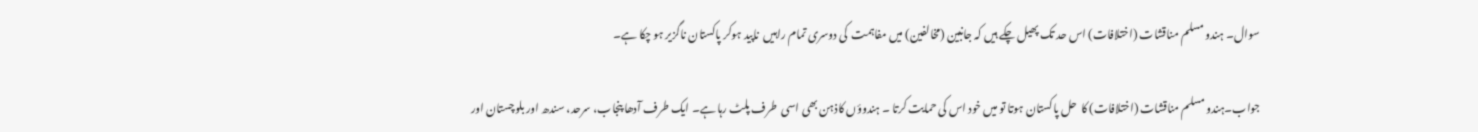سوال۔ ہندو مسلم مناقشات (اختلافات) اس حد تک پھیل چکے ہیں کہ جانبین (مخالفین) میں مفاہمت  کی دوسری تمام راہیں  ناپید ہوکر پاکستان ناگزیر ہو چکا ہے۔

جواب۔ہندو مسلم مناقشات (اختلافات) کا  حل پاکستان ہوتا تو میں خود اس کی حمایت کرتا ۔ ہندوؤں کاذہن بھی اسی  طرف پلٹ رہا ہے۔ ایک طرف آدھا پنجاب، سرحد، سندھ اور بلوچستان اور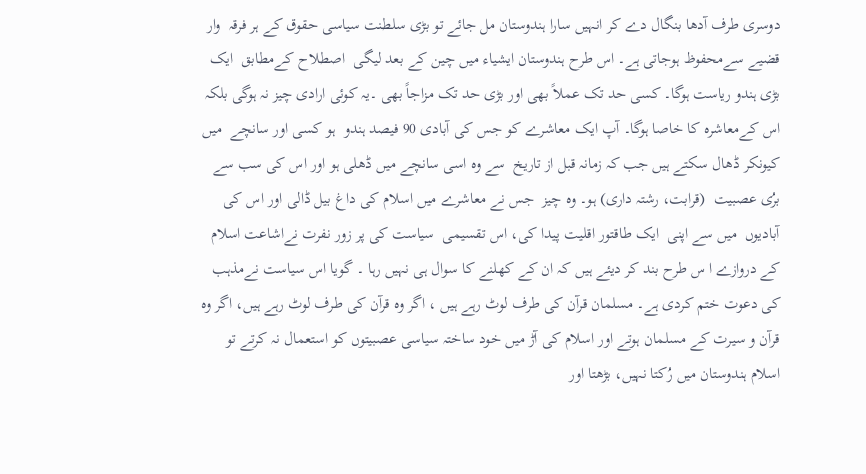دوسری طرف آدھا بنگال دے کر انہیں سارا ہندوستان مل جائے تو بڑی سلطنت سیاسی حقوق کے ہر فرقہ  وار قضیے سےمحفوظ ہوجاتی ہے۔ اس طرح ہندوستان ایشیاء میں چین کے بعد لیگی  اصطلاح کےمطابق  ایک بڑی ہندو ریاست ہوگا۔ کسی حد تک عملاً بھی اور بڑی حد تک مزاجاً بھی ۔یہ کوئی ارادی چیز نہ ہوگی بلکہ اس کےمعاشرہ کا خاصا ہوگا۔ آپ ایک معاشرے کو جس کی آبادی 90 فیصد ہندو  ہو کسی اور سانچے  میں کیونکر ڈھال سکتے ہیں جب کہ زمانہ قبل از تاریخ  سے وہ اسی سانچے میں ڈھلی ہو اور اس کی سب سے برُی عصبیت  (قرابت، رشتہ داری) ہو۔ وہ چیز  جس نے معاشرے میں اسلام کی داغ بیل ڈالی اور اس کی آبادیوں  میں سے اپنی  ایک طاقتور اقلیت پیدا کی، اس تقسیمی  سیاست کی پر زور نفرت نےاشاعت اسلام کے دروازے ا س طرح بند کر دیئے ہیں کہ ان کے کھلنے کا سوال ہی نہیں رہا ۔ گویا اس سیاست نےمذہب  کی دعوت ختم کردی ہے۔ مسلمان قرآن کی طرف لوٹ رہے ہیں ، اگر وہ قرآن کی طرف لوٹ رہے ہیں، اگر وہ قرآن و سیرت کے مسلمان ہوتے اور اسلام کی آڑ میں خود ساختہ سیاسی عصبیتوں کو استعمال نہ کرتے تو اسلام ہندوستان میں رُکتا نہیں، بڑھتا اور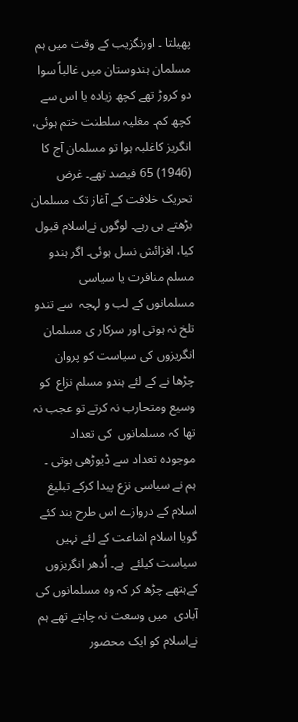پھیلتا ۔ اورنگزیب کے وقت میں ہم مسلمان ہندوستان میں غالباً سوا دو کروڑ تھے کچھ زیادہ یا اس سے کچھ کم۔ مغلیہ سلطنت ختم ہوئی، انگریز کاغلبہ ہوا تو مسلمان آج کا (1946) 65 فیصد تھے۔ غرض تحریک خلافت کے آغاز تک مسلمان بڑھتے ہی رہے۔ لوگوں نےاسلام قبول کیا، افزائش نسل ہوئی۔ اگر ہندو مسلم منافرت یا سیاسی مسلمانوں کے لب و لہجہ  سے تندو تلخ نہ ہوتی اور سرکار ی مسلمان انگریزوں کی سیاست کو پروان چڑھا نے کے لئے ہندو مسلم نزاع  کو وسیع ومتحارب نہ کرتے تو عجب نہ تھا کہ مسلمانوں  کی تعداد موجودہ تعداد سے ڈیوڑھی ہوتی ۔ ہم نے سیاسی نزع پیدا کرکے تبلیغ اسلام کے دروازے اس طرح بند کئے گویا اسلام اشاعت کے لئے نہیں  سیاست کیلئے  ہے۔ اُدھر انگریزوں کےہتھے چڑھ کر کہ وہ مسلمانوں کی آبادی  میں وسعت نہ چاہتے تھے ہم  نےاسلام کو ایک محصور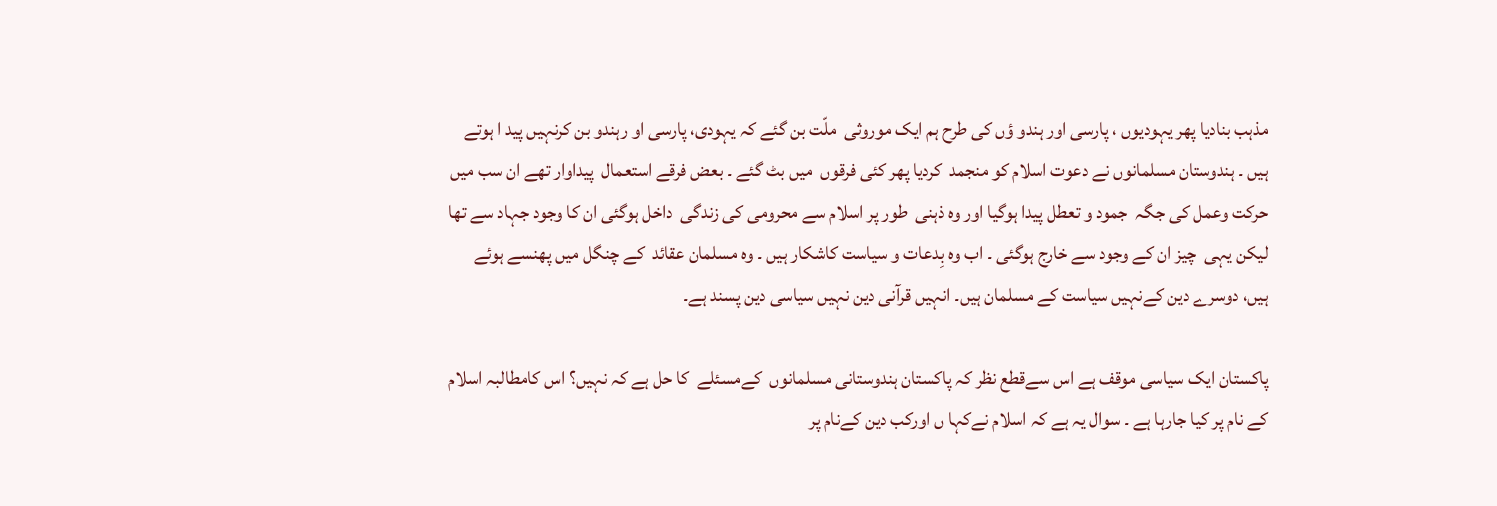مذہب بنادیا پھر یہودیوں ، پارسی اور ہندو ؤں کی طرح ہم ایک موروثی  ملّت بن گئے کہ یہودی، پارسی او رہندو بن کرنہیں پید ا ہوتے  ہیں ۔ ہندوستان مسلمانوں نے دعوت اسلام کو منجمد  کردیا پھر کئی فرقوں  میں بٹ گئے ۔ بعض فرقے استعمال  پیداوار تھے ان سب میں حرکت وعمل کی جگہ  جمود و تعطل پیدا ہوگیا اور وہ ذہنی  طور پر اسلام سے محرومی کی زندگی  داخل ہوگئی ان کا وجود جہاد سے تھا لیکن یہی  چیز ان کے وجود سے خارج ہوگئی ۔ اب وہ بِدعات و سیاست کاشکار ہیں ۔ وہ مسلمان عقائد  کے چنگل میں پھنسے ہوئے ہیں، دوسرے دین کےنہیں سیاست کے مسلمان ہیں۔ انہیں قرآنی دین نہیں سیاسی دین پسند ہے۔

پاکستان ایک سیاسی موقف ہے اس سےقطع نظر کہ پاکستان ہندوستانی مسلمانوں  کےمسئلے  کا حل ہے کہ نہیں؟ اس کامطالبہ اسلام کے نام پر کیا جارہا ہے ۔ سوال یہ ہے کہ اسلام نےکہا ں اورکب دین کےنام پر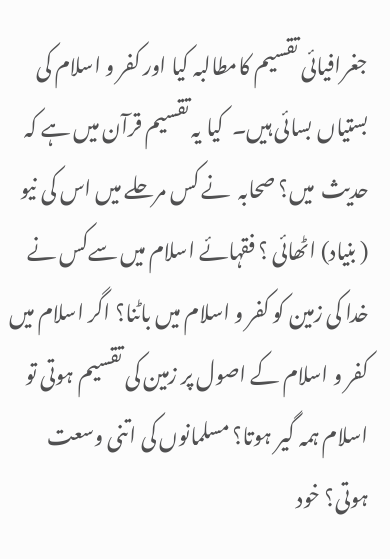جغرافیائی تقسیم کامطالبہ کیا اور کفر و اسلام کی بستیاں بسائی ہیں۔  کیا یہ تقسیم قرآن میں ہے کہ حدیث  میں؟ صحابہ  نے کس مرحلے میں اس کی نیو ( بنیاد) اٹھائی ؟ فقہائے اسلام میں سےکس نے خدا کی زمین کو کفر و اسلام میں باٹنا؟ اگر اسلام میں کفر و اسلام کے اصول پر زمین کی تقسیم ہوتی تو اسلام ہمہ گیر ہوتا؟ مسلمانوں کی اتنی وسعت ہوتی؟ خود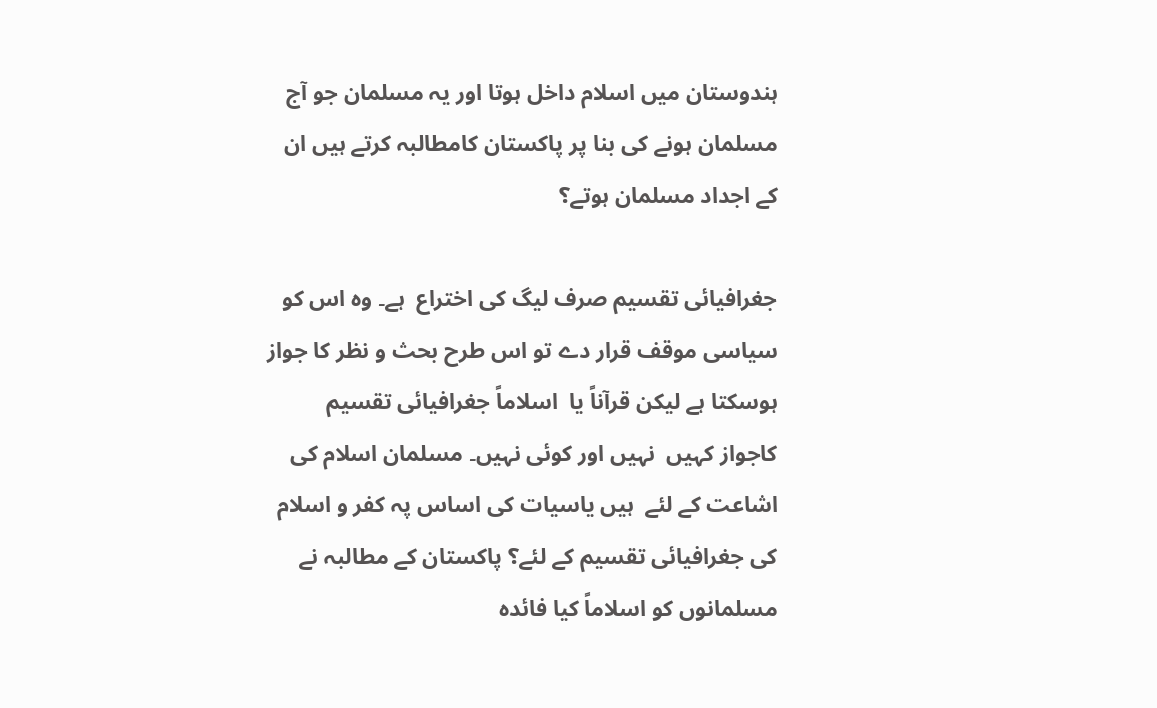ہندوستان میں اسلام داخل ہوتا اور یہ مسلمان جو آج مسلمان ہونے کی بنا پر پاکستان کامطالبہ کرتے ہیں ان کے اجداد مسلمان ہوتے؟

جغرافیائی تقسیم صرف لیگ کی اختراع  ہے۔ وہ اس کو سیاسی موقف قرار دے تو اس طرح بحث و نظر کا جواز ہوسکتا ہے لیکن قرآناً یا  اسلاماً جغرافیائی تقسیم کاجواز کہیں  نہیں اور کوئی نہیں۔ مسلمان اسلام کی اشاعت کے لئے  ہیں یاسیات کی اساس پہ کفر و اسلام کی جغرافیائی تقسیم کے لئے؟ پاکستان کے مطالبہ نے مسلمانوں کو اسلاماً کیا فائدہ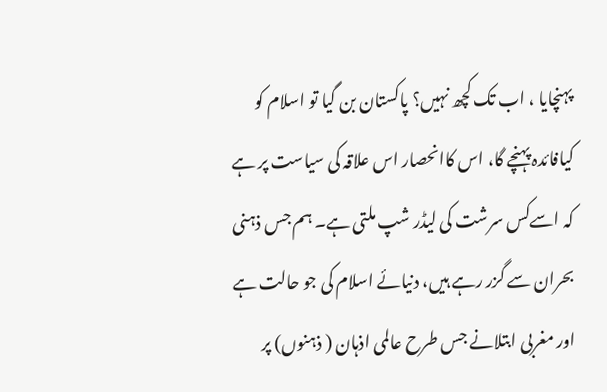پہنچایا ، اب تک کچھ نہیں؟ پاکستان بن گیا تو اسلام کو کیافائدہ پہنچے گا، اس کاانحصار اس علاقہ کی سیاست پر ہے کہ اسےکس سرشت کی لیڈر شپ ملتی ہے۔ ہم جس ذہنی بحران سے گزر رہے ہیں، دنیائے اسلام کی جو حالت ہے اور مغربی ابتلانے جس طرح عالمی اذہان ( ذہنوں) پر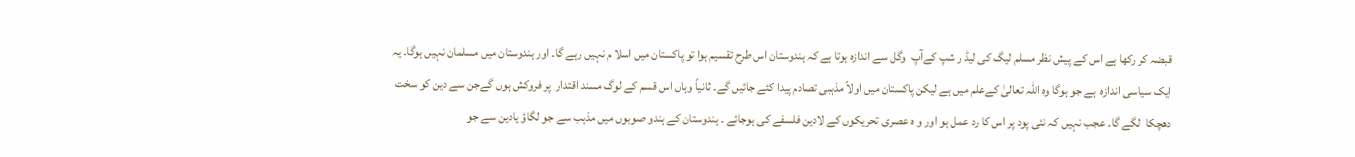قبضہ کر رکھا ہے اس کے پیش نظر مسلم لیگ کی لیڈ ر شپ کےآپ  وگل سے اندازہ ہوتا ہے کہ ہندوستان اس طرح تقسیم ہوا تو پاکستان میں اسلا م نہیں رہے گا۔ اور ہندوستان میں مسلمان نہیں ہوگا۔ یہ ایک سیاسی اندازہ  ہے جو ہوگا وہ اللہ تعالیٰ کےعلم میں ہے لیکن پاکستان میں اولاً مذہبی تصادم پیدا کئے جائیں گے۔ ثانیاً وہاں اس قسم کے لوگ مسند اقتدار  پر فروکش ہوں گےجن سے دین کو سخت دھچکا  لگے گا۔ عجب نہیں کہ نئی پود پر اس کا رد عمل ہو اور و ہ عصری تحریکوں کے لادین فلسفے کی ہوجائے ۔ ہندوستان کے ہندو صوبوں میں مذہب سے جو لگاؤ یادین سے جو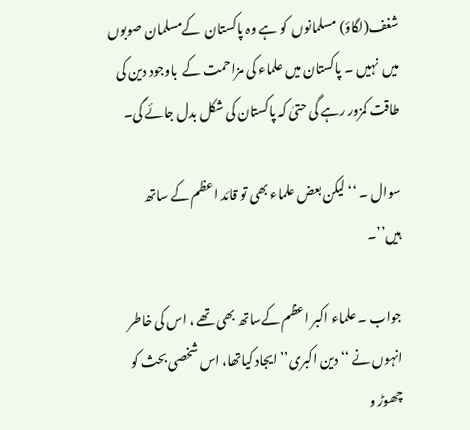شغف(لگاؤ) مسلمانوں  کو ہے وہ پاکستان  کےمسلمان صوبوں میں  نہیں ۔ پاکستان میں علماء کی مزاحمت کے  باوجود دین کی طاقت کمزور رہے گی حتیٰ کہ پاکستان کی شکل بدل جائے گی۔

سوال ۔ ‘‘ لیکن بعض علماء بھی تو قائد اعظم کے ساتھ ہیں’’۔

جواب ۔ علماء اکبر اعظم کےساتھ بھی تھے ، اس کی خاطر انہوں نے ‘‘ دین اکبری’’ ایجاد کیاتھا، اس شخصی بحث کو چھوڑ و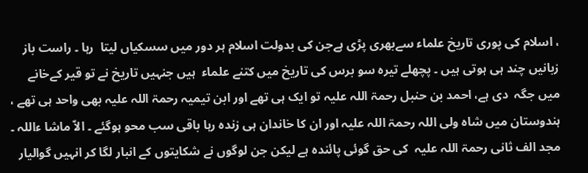، اسلام کی پوری تاریخ علماء سےبھری پڑی ہےجن کی بدولت اسلام ہر دور میں سسکیاں لیتا  رہا ۔ راست باز زبانیں چند ہی ہوتی ہیں ۔ پچھلے تیرہ سو برس کی تاریخ میں کتنے علماء  ہیں جنہیں تاریخ نے تو قیر کےخانے میں جگہ  دی ہے، احمد بن حنبل رحمۃ اللہ علیہ تو ایک ہی تھے اور ابن تیمیہ رحمۃ اللہ علیہ بھی واحد ہی تھے ، ہندوستان میں شاہ ولی اللہ رحمۃ اللہ علیہ اور ان کا خاندان ہی زندہ رہا باقی سب محو ہوگئے ۔ الاّ ماشا ءاللہ ۔ مجد الف ثانی رحمۃ اللہ علیہ  کی حق گوئی پائندہ ہے لیکن جن لوگوں نے شکایتوں کے انبار لگا کر انہیں گوالیار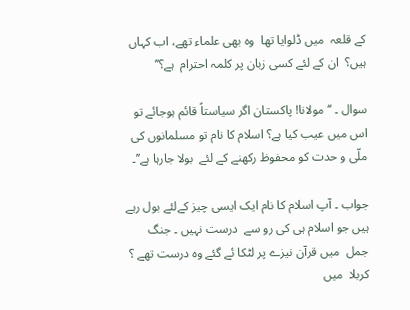کے قلعہ  میں ڈلوایا تھا  وہ بھی علماء تھے، اب کہاں ہیں؟  ان کے لئے کسی زبان پر کلمہ احترام  ہے؟’’

سوال ۔ ‘‘ مولانا! پاکستان اگر سیاستاً قائم ہوجائے تو اس میں عیب کیا ہے؟ اسلام کا نام تو مسلمانوں کی ملّی و حدت کو محفوظ رکھنے کے لئے  بولا جارہا ہے’’۔

جواب ۔ آپ اسلام کا نام ایک ایسی چیز کےلئے بول رہے ہیں جو اسلام ہی کی رو سے  درست نہیں ۔ جنگ  جمل  میں قرآن نیزے پر لٹکا ئے گئے وہ درست تھے ؟ کربلا  میں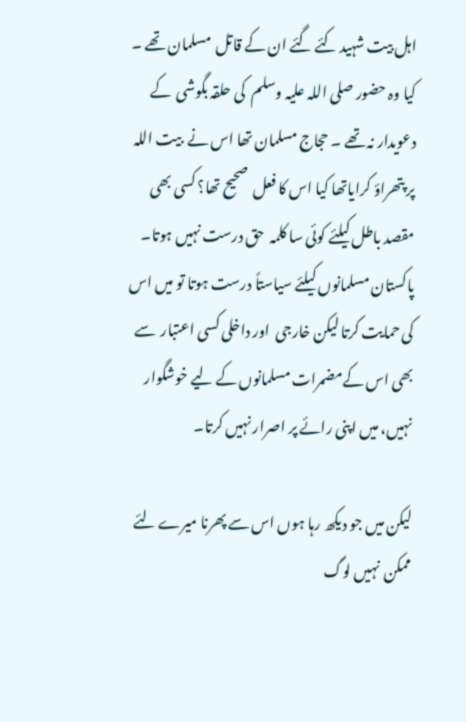اہل بیت شہید کئے گئے ان کے قاتل  مسلمان تھے ۔ کیا وہ حضور صلی اللہ علیہ وسلم  کی حلقہ بگوشی  کے دعویدار نہ تھے ۔ حجاج مسلمان تھا اس نے  بیت اللہ پر پتھراؤ کرایاتھا کیا اس کا فعل  صحیح تھا؟ کسی بھی مقصد باطل کیلئے کوئی سا کلمہ  حق درست نہیں ہوتا۔ پاکستان مسلمانوں کیلئے سیاستاً درست ہوتا تو میں اس کی حمایت کرتا لیکن خارجی  اور داخلی کسی اعتبار  سے بھی اس کےمضمرات مسلمانوں کے لیے خوشگوار نہیں، میں اپنی رائے پر اصرار نہیں کرتا۔

لیکن میں جو دیکھ رہا ہوں اس سے پھرنا میرے لئے  ممکن  نہیں لوگ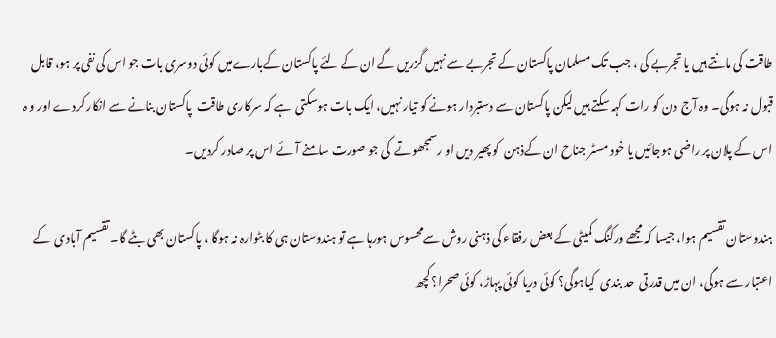طاقت کی مانتے ہیں یا تجربے کی ، جب تک مسلمان پاکستان کے تجربے سے نہیں گزریں گے ان کے لئے پاکستان کےبارےمیں کوئی دوسری بات جو اس کی نفی پر ہو، قابل قبول نہ ہوگی۔ وہ آج  دن کو رات کہہ سکتے ہیں لیکن پاکستان سے دستبردار ہونے کو تیار نہیں، ایک بات ہوسکتی  ہے کہ سرکاری طاقت  پاکستان بنانے سے انکار کردے اور و ہ اس کے پلان پر راضی ہوجائیں یا خود مسٹر جناح ان کےذہن  کو پھیر دیں او رسمجھوتے  کی جو صورت سامنے آئے اس پر صادر کردیں۔

ہندوستان تقسیم ہوا، جیسا کہ مجھے ورکنگ کمیٹی کے بعض رفقاء کی ذہنی روش سےمحسوس ہورہا ہے تو ہندوستان ہی کا بٹوارہ نہ ہوگا ، پاکستان بھی بٹے گا۔ تقسیم آبادی  کے اعتبار سے ہوگی، ان میں قدرتی  حد بندی  کیاہوگی؟ کوئی دریا کوئی پہاڑ، کوئی صحرا؟ کچھ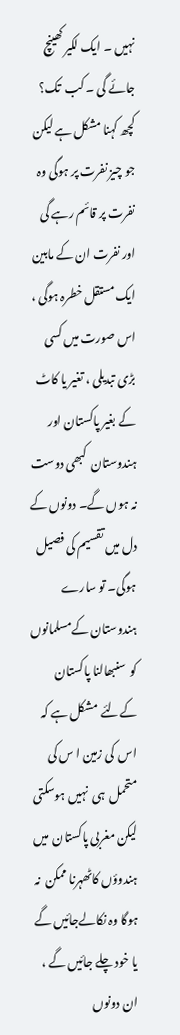نہیں ۔ ایک لکیر کھینچ جائے گی ۔ کب  تک؟ کچھ کہنا مشکل ہے لیکن جو چیز نفرت پر ہوگی وہ نفرت پر قائم رہے گی اور نفرت ان کے مابین  ایک مستقل خطرہ ہوگی ، اس صورت میں کسی بڑی تبدیلی ، تغیر یا کاٹ کے بغیر پاکستان اور ہندوستان  کبھی دوست نہ ہوں گے۔ دونوں کے دل میں تقسیم کی فصیل  ہوگی۔ تو سارے ہندوستان کےمسلمانوں کو  سنبھالنا پاکستان  کےلئے  مشکل ہے کہ اس  کی زمین ا س کی متحمل  ہی  نہیں ہوسکتی لیکن مغربی پاکستان  میں ہندوؤں کاٹھہرنا ممکن  نہ ہوگا وہ نکالےجائیں گے یا خود چلے جائیں گے ، ان دونوں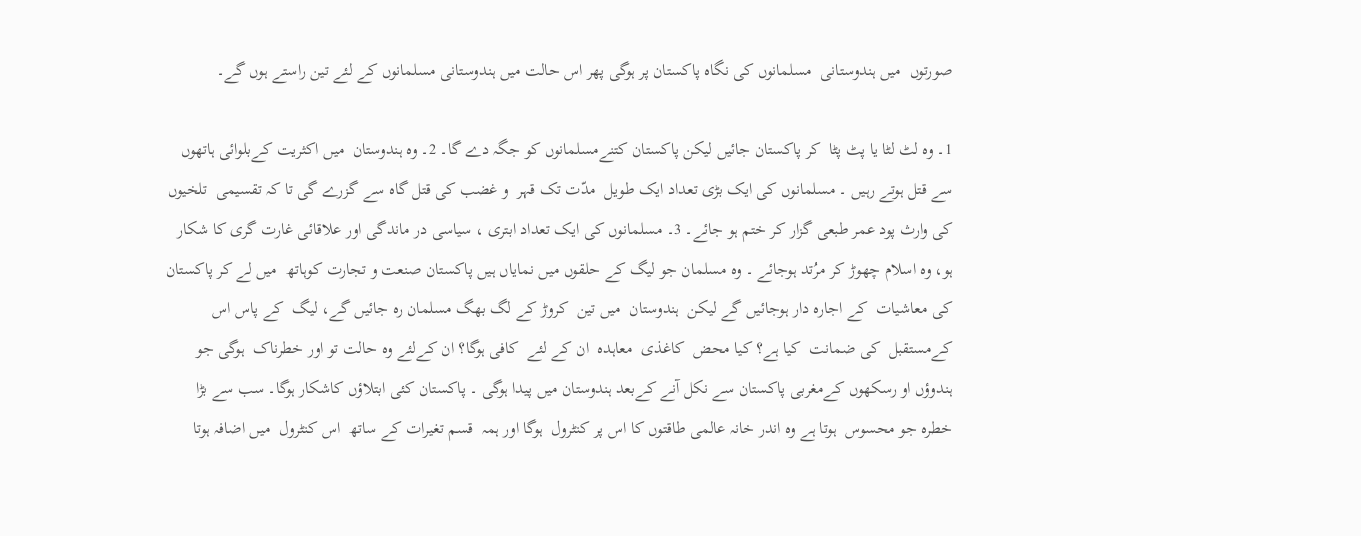صورتوں  میں ہندوستانی  مسلمانوں کی نگاہ پاکستان پر ہوگی پھر اس حالت میں ہندوستانی مسلمانوں کے لئے تین راستے ہوں گے۔

1۔ وہ لٹ لٹا یا پٹ پٹا  کر پاکستان جائیں لیکن پاکستان کتنےمسلمانوں کو جگہ دے گا۔ 2۔ وہ ہندوستان  میں اکثریت کےبلوائی ہاتھوں سے قتل ہوتے رہیں ۔ مسلمانوں کی ایک بڑی تعداد ایک طویل  مدّت تک قہر  و غضب کی قتل گاہ سے گزرے گی تا کہ تقسیمی  تلخیوں کی وارث پود عمر طبعی گزار کر ختم ہو جائے۔ 3۔ مسلمانوں کی ایک تعداد ابتری ، سیاسی در ماندگی اور علاقائی غارت گری کا شکار ہو، وہ اسلام چھوڑ کر مرُتد ہوجائے ۔ وہ مسلمان جو لیگ کے حلقوں میں نمایاں ہیں پاکستان صنعت و تجارت کوہاتھ  میں لے کر پاکستان کی معاشیات  کے اجارہ دار ہوجائیں گے لیکن  ہندوستان  میں تین  کروڑ کے لگ بھگ مسلمان رہ جائیں گے، لیگ  کے پاس اس کےمستقبل  کی ضمانت  کیا ہے؟ کیا محض  کاغذی  معاہدہ  ان کے لئے  کافی ہوگا؟ ان کےلئے وہ حالت تو اور خطرناک  ہوگی جو ہندوؤں او رسکھوں کےمغربی پاکستان سے نکل آنے کےبعد ہندوستان میں پیدا ہوگی ۔ پاکستان کئی ابتلاؤں کاشکار ہوگا۔ سب سے بڑا خطرہ جو محسوس  ہوتا ہے وہ اندر خانہ عالمی طاقتوں کا اس پر کنٹرول  ہوگا اور ہمہ  قسم تغیرات کے ساتھ  اس کنٹرول  میں اضافہ ہوتا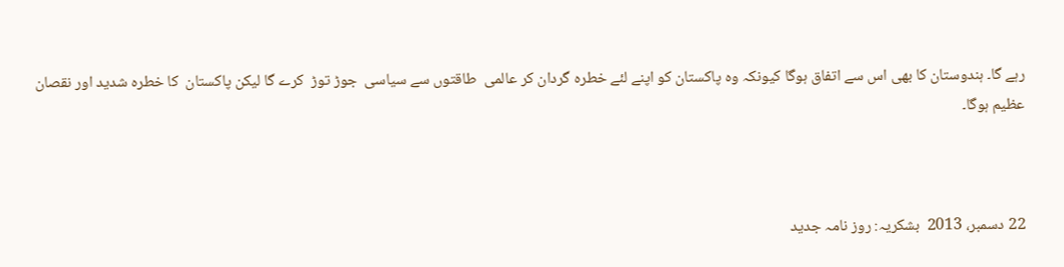رہے گا۔ ہندوستان کا بھی اس سے اتفاق ہوگا کیونکہ وہ پاکستان کو اپنے لئے خطرہ گردان کر عالمی  طاقتوں سے سیاسی  جوڑ توڑ  کرے گا لیکن پاکستان  کا خطرہ شدید اور نقصان عظیم ہوگا۔



22 دسمبر، 2013  بشکریہ: روز نامہ جدید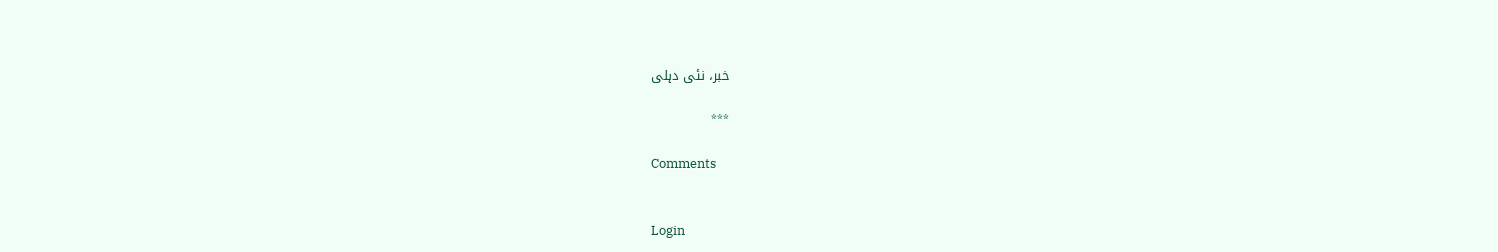خبر، نئی دہلی

***

Comments


Login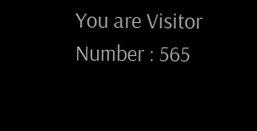You are Visitor Number : 565